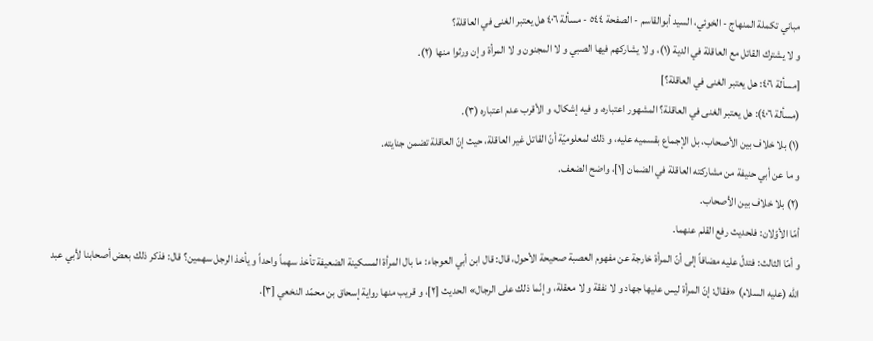مباني تكملة المنهاج - الخوئي، السيد أبوالقاسم - الصفحة ٥٤٤ - مسألة ٤٠٦ هل يعتبر الغنى في العاقلة؟
و لا يشترك القاتل مع العاقلة في الدية (١)، و لا يشاركهم فيها الصبي و لا المجنون و لا المرأة و إن ورثوا منها (٢).
[مسألة ٤٠٦: هل يعتبر الغنى في العاقلة؟]
(مسألة ٤٠٦): هل يعتبر الغنى في العاقلة؟ المشهور اعتباره، و فيه إشكال، و الأقرب عدم اعتباره (٣).
(١) بلا خلاف بين الأصحاب، بل الإجماع بقسميه عليه، و ذلك لمعلوميّة أنّ القاتل غير العاقلة، حيث إنّ العاقلة تضمن جنايته.
و ما عن أبي حنيفة من مشاركته العاقلة في الضمان [١]، واضح الضعف.
(٢) بلا خلاف بين الأصحاب.
أمّا الأوّلان: فلحديث رفع القلم عنهما.
و أمّا الثالث: فتدلّ عليه مضافاً إلى أنّ المرأة خارجة عن مفهوم العصبة صحيحة الأحول، قال: قال ابن أبي العوجاء: ما بال المرأة المسكينة الضعيفة تأخذ سهماً واحداً و يأخذ الرجل سهمين؟ قال: فذكر ذلك بعض أصحابنا لأبي عبد اللّٰه (عليه السلام) «فقال: إنّ المرأة ليس عليها جهاد و لا نفقة و لا معقلة، و إنّما ذلك على الرجال» الحديث [٢]، و قريب منها رواية إسحاق بن محمّد النخعي [٣].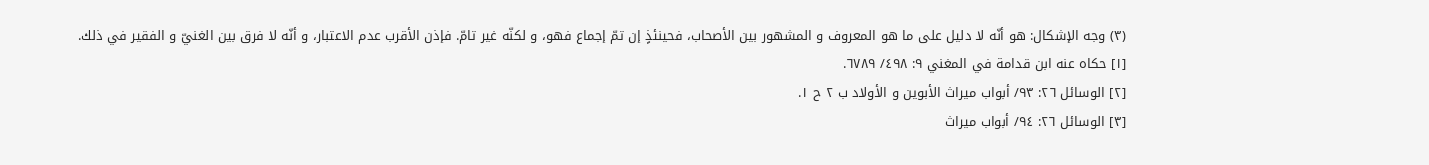(٣) وجه الإشكال: هو أنّه لا دليل على ما هو المعروف و المشهور بين الأصحاب، فحينئذٍ إن تمّ إجماع فهو، و لكنّه غير تامّ. فإذن الأقرب عدم الاعتبار، و أنّه لا فرق بين الغنيّ و الفقير في ذلك.
[١] حكاه عنه ابن قدامة في المغني ٩: ٤٩٨/ ٦٧٨٩.
[٢] الوسائل ٢٦: ٩٣/ أبواب ميراث الأبوين و الأولاد ب ٢ ح ١.
[٣] الوسائل ٢٦: ٩٤/ أبواب ميراث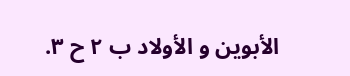الأبوين و الأولاد ب ٢ ح ٣.